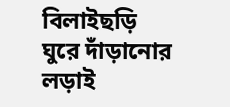বিলাইছড়ি
ঘুরে দাঁড়ানোর লড়াই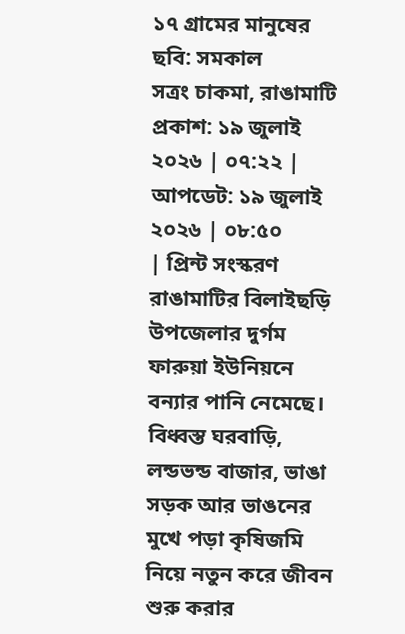১৭ গ্রামের মানুষের
ছবি: সমকাল
সত্রং চাকমা, রাঙামাটি
প্রকাশ: ১৯ জুলাই ২০২৬ | ০৭:২২ | আপডেট: ১৯ জুলাই ২০২৬ | ০৮:৫০
| প্রিন্ট সংস্করণ
রাঙামাটির বিলাইছড়ি উপজেলার দুর্গম ফারুয়া ইউনিয়নে বন্যার পানি নেমেছে। বিধ্বস্ত ঘরবাড়ি, লন্ডভন্ড বাজার, ভাঙা সড়ক আর ভাঙনের মুখে পড়া কৃষিজমি নিয়ে নতুন করে জীবন শুরু করার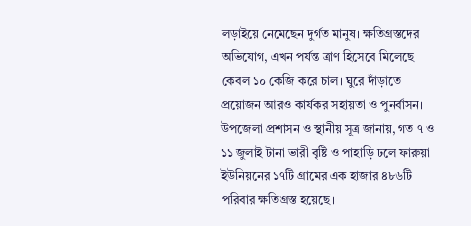লড়াইয়ে নেমেছেন দুর্গত মানুষ। ক্ষতিগ্রস্তদের অভিযোগ, এখন পর্যন্ত ত্রাণ হিসেবে মিলেছে কেবল ১০ কেজি করে চাল। ঘুরে দাঁড়াতে প্রয়োজন আরও কার্যকর সহায়তা ও পুনর্বাসন।
উপজেলা প্রশাসন ও স্থানীয় সূত্র জানায়, গত ৭ ও ১১ জুলাই টানা ভারী বৃষ্টি ও পাহাড়ি ঢলে ফারুয়া ইউনিয়নের ১৭টি গ্রামের এক হাজার ৪৮৬টি পরিবার ক্ষতিগ্রস্ত হয়েছে।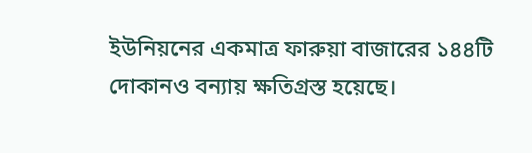ইউনিয়নের একমাত্র ফারুয়া বাজারের ১৪৪টি দোকানও বন্যায় ক্ষতিগ্রস্ত হয়েছে।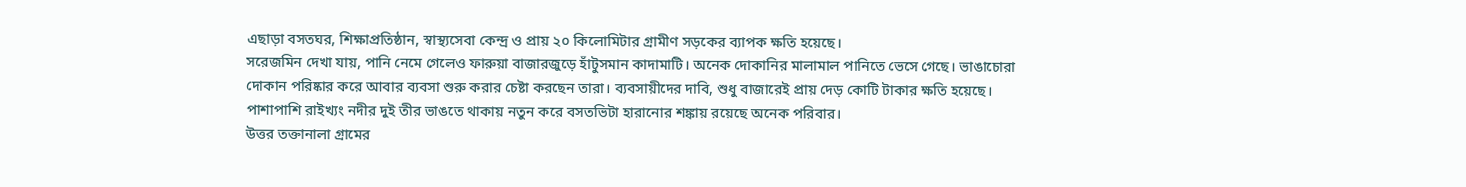এছাড়া বসতঘর, শিক্ষাপ্রতিষ্ঠান, স্বাস্থ্যসেবা কেন্দ্র ও প্রায় ২০ কিলোমিটার গ্রামীণ সড়কের ব্যাপক ক্ষতি হয়েছে।
সরেজমিন দেখা যায়, পানি নেমে গেলেও ফারুয়া বাজারজুড়ে হাঁটুসমান কাদামাটি। অনেক দোকানির মালামাল পানিতে ভেসে গেছে। ভাঙাচোরা দোকান পরিষ্কার করে আবার ব্যবসা শুরু করার চেষ্টা করছেন তারা। ব্যবসায়ীদের দাবি, শুধু বাজারেই প্রায় দেড় কোটি টাকার ক্ষতি হয়েছে। পাশাপাশি রাইখ্যং নদীর দুই তীর ভাঙতে থাকায় নতুন করে বসতভিটা হারানোর শঙ্কায় রয়েছে অনেক পরিবার।
উত্তর তক্তানালা গ্রামের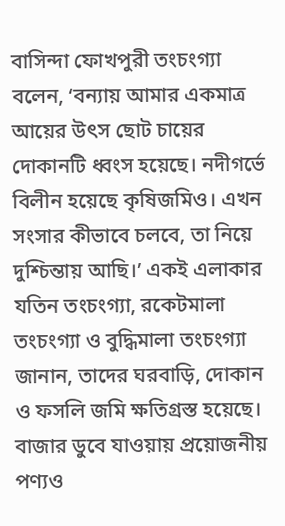বাসিন্দা ফোখপুরী তংচংগ্যা বলেন, ‘বন্যায় আমার একমাত্র আয়ের উৎস ছোট চায়ের দোকানটি ধ্বংস হয়েছে। নদীগর্ভে বিলীন হয়েছে কৃষিজমিও। এখন সংসার কীভাবে চলবে, তা নিয়ে দুশ্চিন্তায় আছি।’ একই এলাকার যতিন তংচংগ্যা, রকেটমালা তংচংগ্যা ও বুদ্ধিমালা তংচংগ্যা জানান, তাদের ঘরবাড়ি, দোকান ও ফসলি জমি ক্ষতিগ্রস্ত হয়েছে। বাজার ডুবে যাওয়ায় প্রয়োজনীয় পণ্যও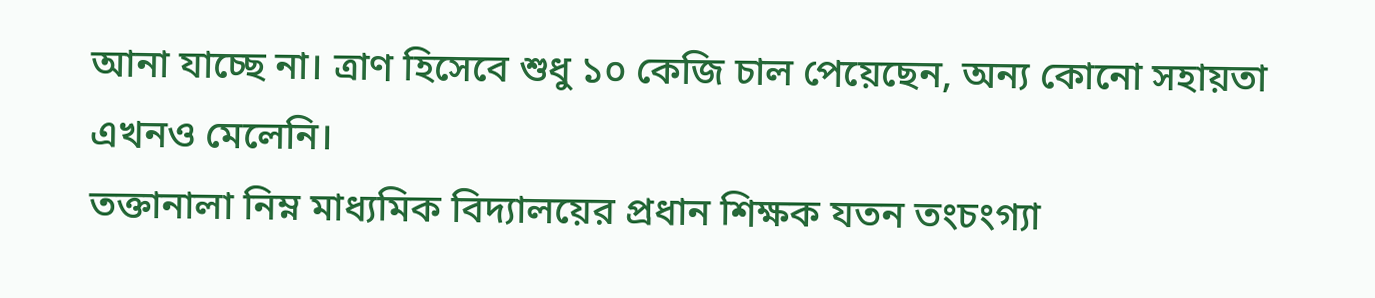আনা যাচ্ছে না। ত্রাণ হিসেবে শুধু ১০ কেজি চাল পেয়েছেন, অন্য কোনো সহায়তা এখনও মেলেনি।
তক্তানালা নিম্ন মাধ্যমিক বিদ্যালয়ের প্রধান শিক্ষক যতন তংচংগ্যা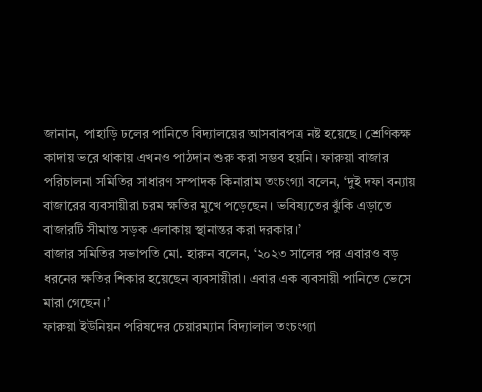জানান, পাহাড়ি ঢলের পানিতে বিদ্যালয়ের আসবাবপত্র নষ্ট হয়েছে। শ্রেণিকক্ষ কাদায় ভরে থাকায় এখনও পাঠদান শুরু করা সম্ভব হয়নি। ফারুয়া বাজার পরিচালনা সমিতির সাধারণ সম্পাদক কিনারাম তংচংগ্যা বলেন, ‘দুই দফা বন্যায় বাজারের ব্যবসায়ীরা চরম ক্ষতির মুখে পড়েছেন। ভবিষ্যতের ঝুঁকি এড়াতে বাজারটি সীমান্ত সড়ক এলাকায় স্থানান্তর করা দরকার।’
বাজার সমিতির সভাপতি মো. হারুন বলেন, ‘২০২৩ সালের পর এবারও বড় ধরনের ক্ষতির শিকার হয়েছেন ব্যবসায়ীরা। এবার এক ব্যবসায়ী পানিতে ভেসে মারা গেছেন।’
ফারুয়া ইউনিয়ন পরিষদের চেয়ারম্যান বিদ্যালাল তংচংগ্যা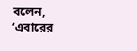বলেন, ‘এবারের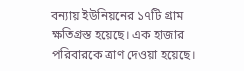বন্যায় ইউনিয়নের ১৭টি গ্রাম ক্ষতিগ্রস্ত হয়েছে। এক হাজার পরিবারকে ত্রাণ দেওয়া হয়েছে।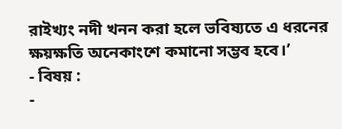রাইখ্যং নদী খনন করা হলে ভবিষ্যতে এ ধরনের ক্ষয়ক্ষতি অনেকাংশে কমানো সম্ভব হবে।’
- বিষয় :
-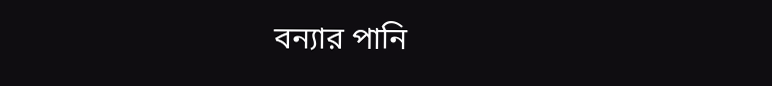বন্যার পানি